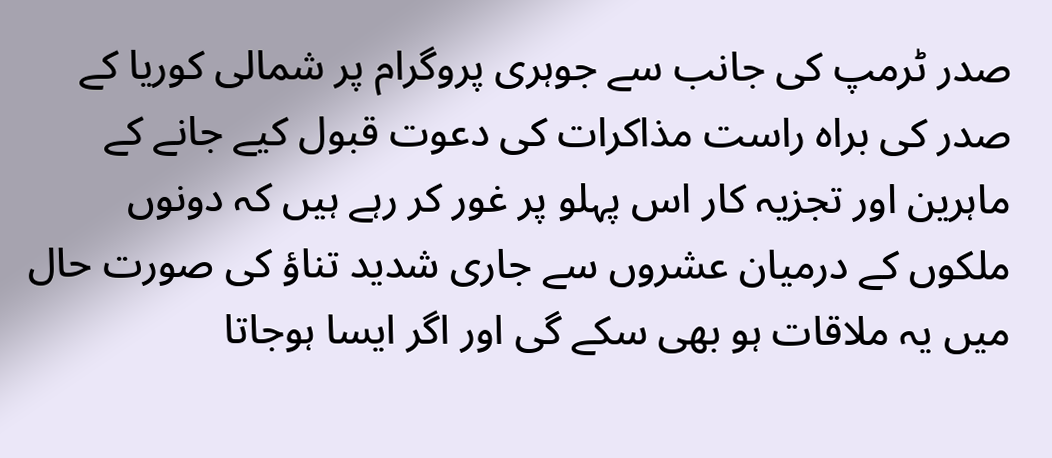صدر ٹرمپ کی جانب سے جوہری پروگرام پر شمالی کوریا کے صدر کی براہ راست مذاکرات کی دعوت قبول کیے جانے کے ماہرین اور تجزیہ کار اس پہلو پر غور کر رہے ہیں کہ دونوں ملکوں کے درمیان عشروں سے جاری شدید تناؤ کی صورت حال میں یہ ملاقات ہو بھی سکے گی اور اگر ایسا ہوجاتا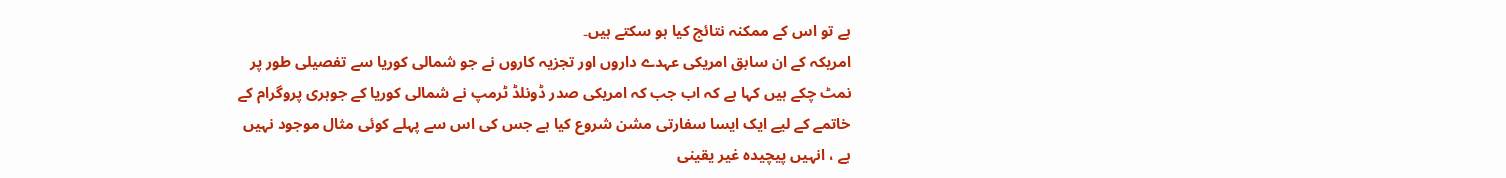ہے تو اس کے ممکنہ نتائج کیا ہو سکتے ہیں۔
امریکہ کے ان سابق امریکی عہدے داروں اور تجزیہ کاروں نے جو شمالی کوریا سے تفصیلی طور پر نمٹ چکے ہیں کہا ہے کہ اب جب کہ امریکی صدر ڈونلڈ ٹرمپ نے شمالی کوریا کے جوہری پروگرام کے خاتمے کے لیے ایک ایسا سفارتی مشن شروع کیا ہے جس کی اس سے پہلے کوئی مثال موجود نہیں ہے ، انہیں پیچیدہ غیر یقینی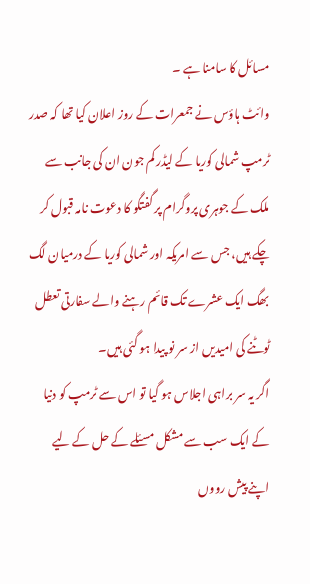مسائل کا سامنا ہے ۔
وائٹ ہاؤس نے جمعرات کے روز اعلان کیا تھا کہ صدر ٹرمپ شمالی کوریا کے لیڈر کم جون ان کی جانب سے ملک کے جوہری پروگرام پر گفتگو کا دعوت نامہ قبول کر چکے ہیں، جس سے امریکہ اور شمالی کوریا کے درمیان لگ بھگ ایک عشرے تک قائم رہنے والے سفارتی تعطل ٹوٹنے کی امیدیں از سر نو پیدا ہو گئی ہیں۔
اگر یہ سر براہی اجلاس ہو گیا تو اس سے ٹرمپ کو دنیا کے ایک سب سے مشکل مسئلے کے حل کے لیے اپنے پیش رووں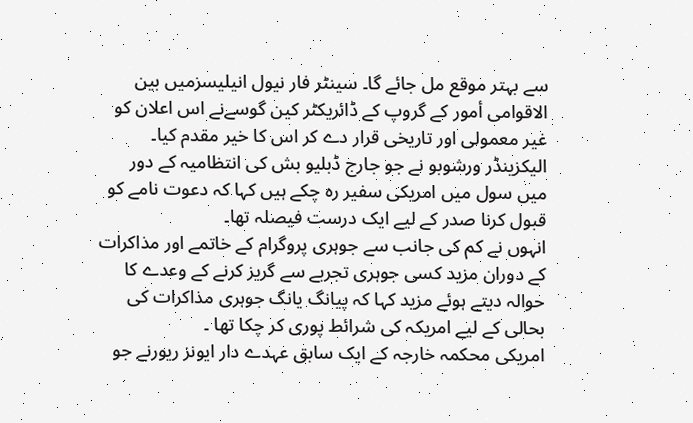سے بہتر موقع مل جائے گا۔ سینٹر فار نیول انیلیسزمیں بین الاقوامی أمور کے گروپ کے ڈائریکٹر کین گوسےنے اس اعلان کو غیر معمولی اور تاریخی قرار دے کر اس کا خیر مقدم کیا۔
الیکزینڈر ورشوبو نے جو جارج ڈبلیو بش کی انتظامیہ کے دور میں سول میں امریکی سفیر رہ چکے ہیں کہا کہ دعوت نامے کو قبول کرنا صدر کے لیے ایک درست فیصلہ تھا۔
انہوں نے کم کی جانب سے جوہری پروگرام کے خاتمے اور مذاکرات کے دوران مزید کسی جوہری تجربے سے گریز کرنے کے وعدے کا حوالہ دیتے ہوئے مزید کہا کہ پیانگ یانگ جوہری مذاکرات کی بحالی کے لیے امریکہ کی شرائط پوری کر چکا تھا ۔
امریکی محکمہ خارجہ کے ایک سابق عہدے دار ایونز ریورنے جو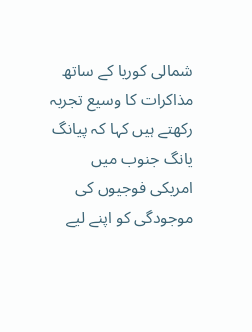شمالی کوریا کے ساتھ مذاکرات کا وسیع تجربہ رکھتے ہیں کہا کہ پیانگ یانگ جنوب میں امریکی فوجیوں کی موجودگی کو اپنے لیے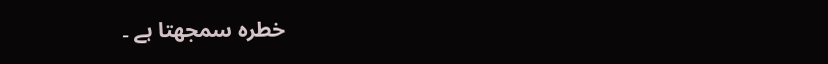خطرہ سمجھتا ہے ۔